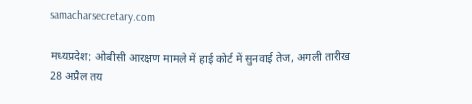samacharsecretary.com

मध्यप्रदेश: ओबीसी आरक्षण मामले में हाई कोर्ट में सुनवाई तेज, अगली तारीख 28 अप्रैल तय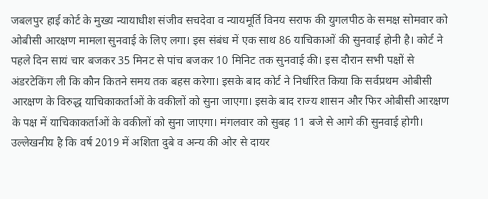जबलपुर हाई कोर्ट के मुख्य न्यायाधीश संजीव सचदेवा व न्यायमूर्ति विनय सराफ की युगलपीठ के समक्ष सोमवार को ओबीसी आरक्षण मामला सुनवाई के लिए लगा। इस संबंध में एक साथ 86 याचिकाओं की सुनवाई होनी है। कोर्ट ने पहले दिन सायं चार बजकर 35 मिनट से पांच बजकर 10 मिनिट तक सुनवाई की। इस दौरान सभी पक्षों से अंडरटेकिंग ली कि कौन कितने समय तक बहस करेगा। इसके बाद कोर्ट ने निर्धारित किया कि सर्वप्रथम ओबीसी आरक्षण के विरुद्ध याचिकाकर्ताओं के वकीलों को सुना जाएगा। इसके बाद राज्य शासन और फिर ओबीसी आरक्षण के पक्ष में याचिकाकर्ताओं के वकीलों को सुना जाएगा। मंगलवार को सुबह 11 बजे से आगे की सुनवाई होगी। उल्लेखनीय है कि वर्ष 2019 में अशिता दुबे व अन्य की ओर से दायर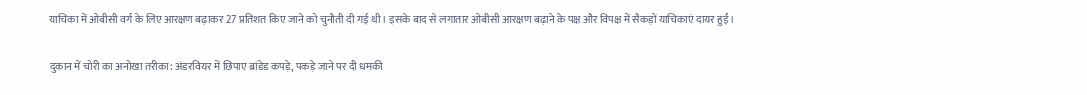याचिका में ओबीसी वर्ग के लिए आरक्षण बढ़ाकर 27 प्रतिशत किए जाने को चुनौती दी गई थी। इसके बाद से लगातार ओबीसी आरक्षण बढ़ाने के पक्ष और विपक्ष में सैकड़ों याचिकाएं दायर हुईं।

दुकान में चोरी का अनोखा तरीका: अंडरवियर में छिपाए ब्रांडेड कपड़े, पकड़े जाने पर दी धमकी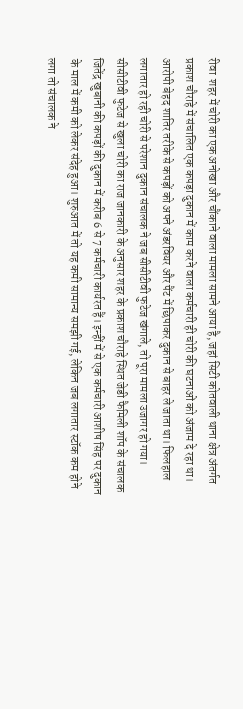रीवा  शहर में चोरी का एक अनोखा और चौंकाने वाला मामला सामने आया है, जहां सिटी कोतवाली थाना क्षेत्र अंतर्गत प्रकाश चौराहे में संचालित एक कपड़ा दुकान में काम करने वाला कर्मचारी ही चोरी की घटनाओं को अंजाम दे रहा था। आरोपी बेहद शातिर तरीके से कपड़ों को अपने अंडरवियर और पैंट में छिपाकर दुकान से बाहर ले जाता था। फिलहाल लगातार हो रही चोरी से परेशान दुकान संचालक ने जब सीसीटीवी फुटेज खंगाले, तो पूरा मामला उजागर हो गया। सीसीटीवी फुटेज से खुला चोरी का राज जानकारी के अनुसार शहर के प्रकाश चौराहे स्थित जेडी फैमिली शॉप के संचालक जितेंद्र खुबानी की कपड़ों की दुकान में करीब 6 से 7 कर्मचारी कार्यरत हैं। इन्हीं में से एक कर्मचारी आशीष सिंह पर दुकान के माल में कमी को लेकर संदेह हुआ। शुरुआत में तो यह कमी सामान्य समझी गई, लेकिन जब लगातार स्टॉक कम होने लगा तो संचालक ने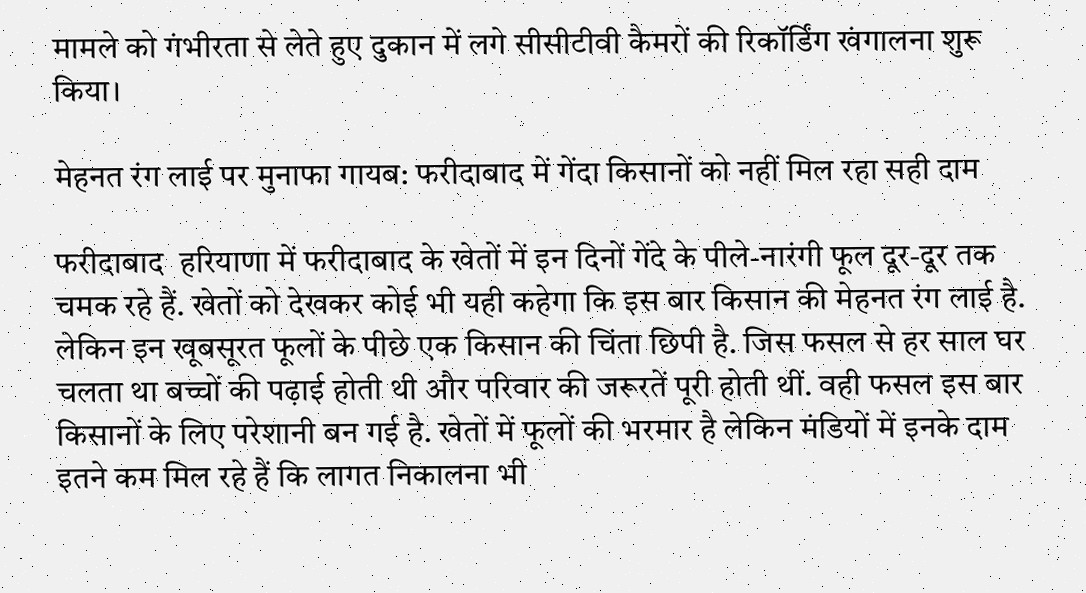मामले को गंभीरता से लेते हुए दुकान में लगे सीसीटीवी कैमरों की रिकॉर्डिंग खंगालना शुरू किया।

मेहनत रंग लाई पर मुनाफा गायब: फरीदाबाद में गेंदा किसानों को नहीं मिल रहा सही दाम

फरीदाबाद  हरियाणा में फरीदाबाद के खेतों में इन दिनों गेंदे के पीले-नारंगी फूल दूर-दूर तक चमक रहे हैं. खेतों को देखकर कोई भी यही कहेगा कि इस बार किसान की मेहनत रंग लाई है. लेकिन इन खूबसूरत फूलों के पीछे एक किसान की चिंता छिपी है. जिस फसल से हर साल घर चलता था बच्चों की पढ़ाई होती थी और परिवार की जरूरतें पूरी होती थीं. वही फसल इस बार किसानों के लिए परेशानी बन गई है. खेतों में फूलों की भरमार है लेकिन मंडियों में इनके दाम इतने कम मिल रहे हैं कि लागत निकालना भी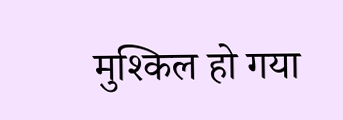मुश्किल हो गया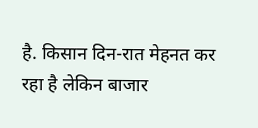है. किसान दिन-रात मेहनत कर रहा है लेकिन बाजार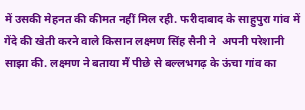में उसकी मेहनत की कीमत नहीं मिल रही. फरीदाबाद के साहुपुरा गांव में गेंदे की खेती करने वाले किसान लक्ष्मण सिंह सैनी ने  अपनी परेशानी साझा की. लक्ष्मण ने बताया मैं पीछे से बल्लभगढ़ के ऊंचा गांव का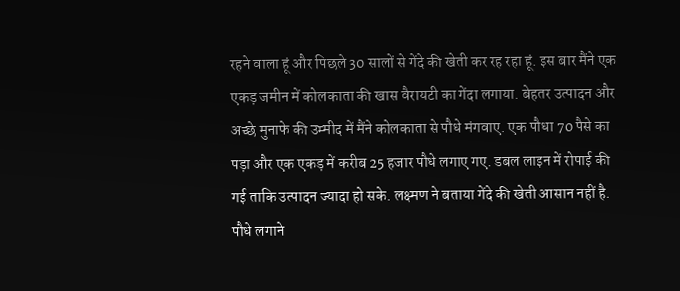रहने वाला हूं और पिछले 30 सालों से गेंदे की खेती कर रह रहा हूं. इस बार मैंने एक एकड़ जमीन में कोलकाता की खास वैरायटी का गेंदा लगाया. बेहतर उत्पादन और अच्छे मुनाफे की उम्मीद में मैंने कोलकाता से पौधे मंगवाए. एक पौधा 70 पैसे का पड़ा और एक एकड़ में करीब 25 हजार पौधे लगाए गए. डबल लाइन में रोपाई की गई ताकि उत्पादन ज्यादा हो सके. लक्ष्मण ने बताया गेंदे की खेती आसान नहीं है. पौधे लगाने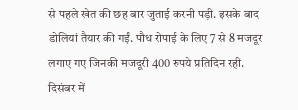से पहले खेत की छह बार जुताई करनी पड़ी. इसके बाद डोलियां तैयार की गईं. पौध रोपाई के लिए 7 से 8 मजदूर लगाए गए जिनकी मजदूरी 400 रुपये प्रतिदिन रही. दिसंबर में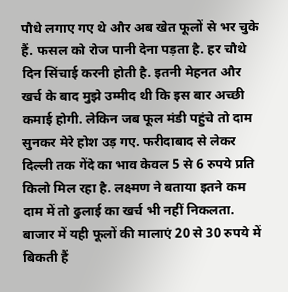पौधे लगाए गए थे और अब खेत फूलों से भर चुके हैं. फसल को रोज पानी देना पड़ता है. हर चौथे दिन सिंचाई करनी होती है. इतनी मेहनत और खर्च के बाद मुझे उम्मीद थी कि इस बार अच्छी कमाई होगी. लेकिन जब फूल मंडी पहुंचे तो दाम सुनकर मेरे होश उड़ गए. फरीदाबाद से लेकर दिल्ली तक गेंदे का भाव केवल 5 से 6 रुपये प्रति किलो मिल रहा है. लक्ष्मण ने बताया इतने कम दाम में तो ढुलाई का खर्च भी नहीं निकलता. बाजार में यही फूलों की मालाएं 20 से 30 रुपये में बिकती हैं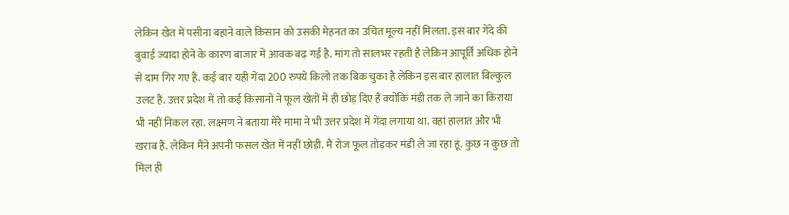लेकिन खेत में पसीना बहाने वाले किसान को उसकी मेहनत का उचित मूल्य नहीं मिलता. इस बार गेंदे की बुवाई ज्यादा होने के कारण बाजार में आवक बढ़ गई है. मांग तो सालभर रहती है लेकिन आपूर्ति अधिक होने से दाम गिर गए हैं. कई बार यही गेंदा 200 रुपये किलो तक बिक चुका है लेकिन इस बार हालात बिल्कुल उलट हैं. उत्तर प्रदेश में तो कई किसानों ने फूल खेतों में ही छोड़ दिए हैं क्योंकि मंडी तक ले जाने का किराया भी नहीं निकल रहा. लक्ष्मण ने बताया मेरे मामा ने भी उत्तर प्रदेश में गेंदा लगाया था. वहां हालात और भी खराब हैं. लेकिन मैंने अपनी फसल खेत में नहीं छोड़ी. मैं रोज फूल तोड़कर मंडी ले जा रहा हूं. कुछ न कुछ तो मिल ही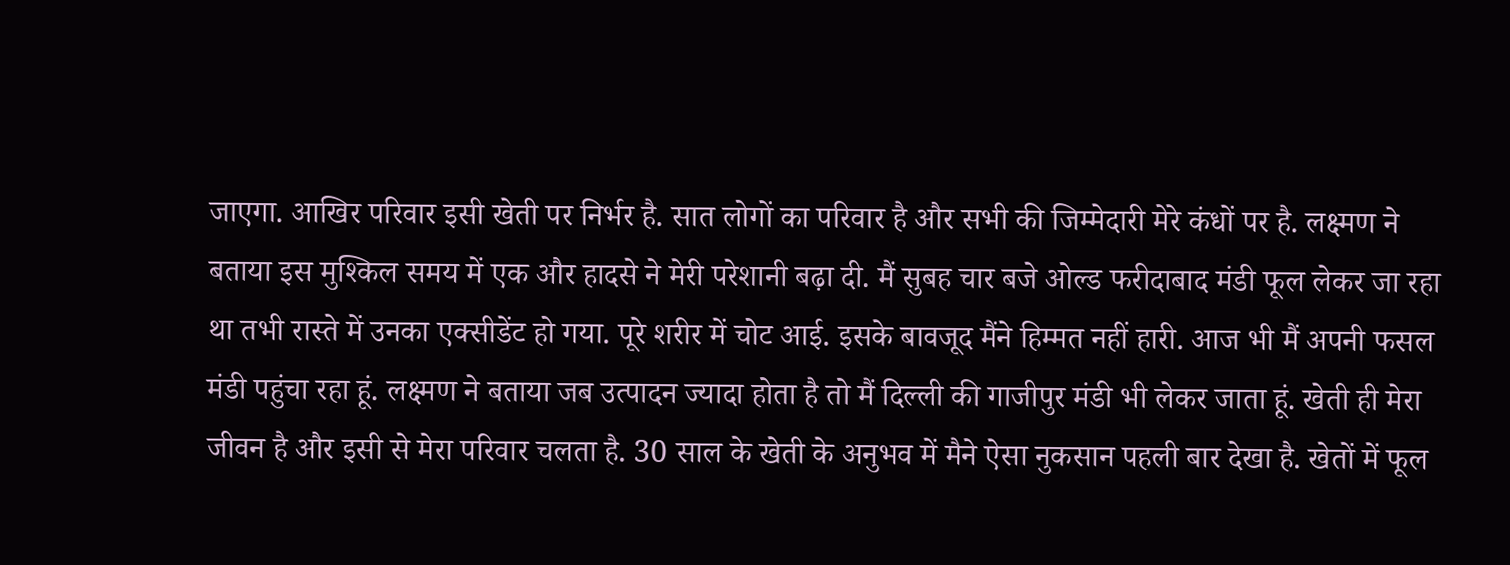जाएगा. आखिर परिवार इसी खेती पर निर्भर है. सात लोगों का परिवार है और सभी की जिम्मेदारी मेरे कंधों पर है. लक्ष्मण ने बताया इस मुश्किल समय में एक और हादसे ने मेरी परेशानी बढ़ा दी. मैं सुबह चार बजे ओल्ड फरीदाबाद मंडी फूल लेकर जा रहा था तभी रास्ते में उनका एक्सीडेंट हो गया. पूरे शरीर में चोट आई. इसके बावजूद मैंने हिम्मत नहीं हारी. आज भी मैं अपनी फसल मंडी पहुंचा रहा हूं. लक्ष्मण ने बताया जब उत्पादन ज्यादा होता है तो मैं दिल्ली की गाजीपुर मंडी भी लेकर जाता हूं. खेती ही मेरा जीवन है और इसी से मेरा परिवार चलता है. 30 साल के खेती के अनुभव में मैने ऐसा नुकसान पहली बार देखा है. खेतों में फूल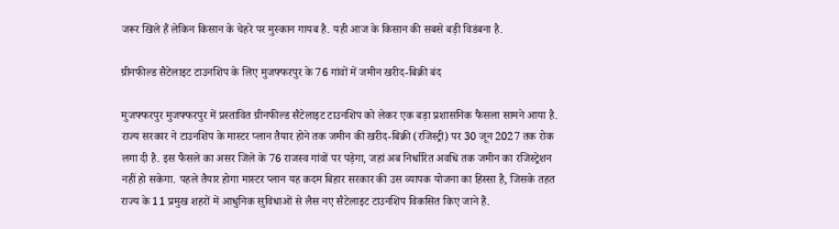जरूर खिले हैं लेकिन किसान के चेहरे पर मुस्कान गायब है. यही आज के किसान की सबसे बड़ी विडंबना है.

ग्रीनफील्ड सैटेलाइट टाउनशिप के लिए मुजफ्फरपुर के 76 गांवों में जमीन खरीद-बिक्री बंद

मुजफ्फरपुर मुजफ्फरपुर में प्रस्तावित ग्रीनफील्ड सैटेलाइट टाउनशिप को लेकर एक बड़ा प्रशासनिक फैसला सामने आया है. राज्य सरकार ने टाउनशिप के मास्टर प्लान तैयार होने तक जमीन की खरीद-बिक्री (रजिस्ट्री) पर 30 जून 2027 तक रोक लगा दी है. इस फैसले का असर जिले के 76 राजस्व गांवों पर पड़ेगा, जहां अब निर्धारित अवधि तक जमीन का रजिस्ट्रेशन नहीं हो सकेगा. पहले तैयार होगा मास्टर प्लान यह कदम बिहार सरकार की उस व्यापक योजना का हिस्सा है, जिसके तहत राज्य के 11 प्रमुख शहरों में आधुनिक सुविधाओं से लैस नए सैटेलाइट टाउनशिप विकसित किए जाने हैं.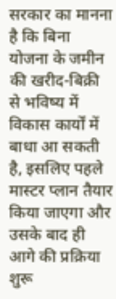सरकार का मानना है कि बिना योजना के जमीन की खरीद-बिक्री से भविष्य में विकास कार्यों में बाधा आ सकती है, इसलिए पहले मास्टर प्लान तैयार किया जाएगा और उसके बाद ही आगे की प्रक्रिया शुरू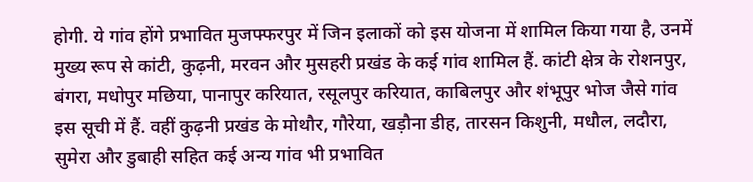होगी. ये गांव होंगे प्रभावित मुजफ्फरपुर में जिन इलाकों को इस योजना में शामिल किया गया है, उनमें मुख्य रूप से कांटी, कुढ़नी, मरवन और मुसहरी प्रखंड के कई गांव शामिल हैं. कांटी क्षेत्र के रोशनपुर, बंगरा, मधोपुर मछिया, पानापुर करियात, रसूलपुर करियात, काबिलपुर और शंभूपुर भोज जैसे गांव इस सूची में हैं. वहीं कुढ़नी प्रखंड के मोथौर, गौरेया, खड़ौना डीह, तारसन किशुनी, मधौल, लदौरा, सुमेरा और डुबाही सहित कई अन्य गांव भी प्रभावित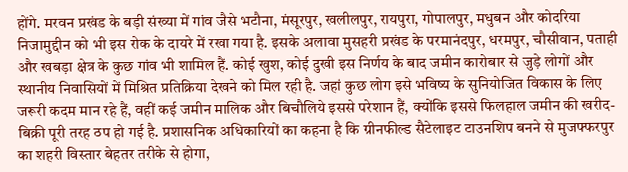होंगे. मरवन प्रखंड के बड़ी संख्या में गांव जैसे भटौना, मंसूरपुर, खलीलपुर, रायपुरा, गोपालपुर, मधुबन और कोदरिया निजामुद्दीन को भी इस रोक के दायरे में रखा गया है. इसके अलावा मुसहरी प्रखंड के परमानंदपुर, धरमपुर, चौसीवान, पताही और खबड़ा क्षेत्र के कुछ गांव भी शामिल हैं. कोई खुश, कोई दुखी इस निर्णय के बाद जमीन कारोबार से जुड़े लोगों और स्थानीय निवासियों में मिश्रित प्रतिक्रिया देखने को मिल रही है. जहां कुछ लोग इसे भविष्य के सुनियोजित विकास के लिए जरूरी कदम मान रहे हैं, वहीं कई जमीन मालिक और बिचौलिये इससे परेशान हैं, क्योंकि इससे फिलहाल जमीन की खरीद-बिक्री पूरी तरह ठप हो गई है. प्रशासनिक अधिकारियों का कहना है कि ग्रीनफील्ड सैटेलाइट टाउनशिप बनने से मुजफ्फरपुर का शहरी विस्तार बेहतर तरीके से होगा,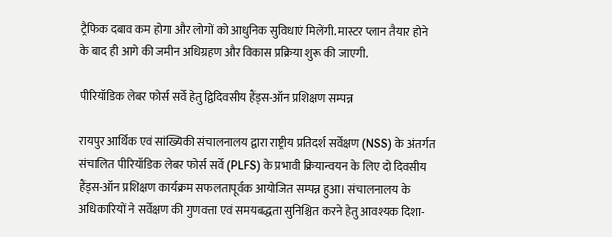ट्रैफिक दबाव कम होगा और लोगों को आधुनिक सुविधाएं मिलेंगी. मास्टर प्लान तैयार होने के बाद ही आगे की जमीन अधिग्रहण और विकास प्रक्रिया शुरू की जाएगी.

पीरियॉडिक लेबर फोर्स सर्वे हेतु द्विदिवसीय हैंड्स-ऑन प्रशिक्षण सम्पन्न

रायपुर आर्थिक एवं सांख्यिकी संचालनालय द्वारा राष्ट्रीय प्रतिदर्श सर्वेक्षण (NSS) के अंतर्गत संचालित पीरियॉडिक लेबर फोर्स सर्वे (PLFS) के प्रभावी क्रियान्वयन के लिए दो दिवसीय हैंड्स-ऑन प्रशिक्षण कार्यक्रम सफलतापूर्वक आयोजित सम्पन्न हुआ। संचालनालय के अधिकारियों ने सर्वेक्षण की गुणवत्ता एवं समयबद्धता सुनिश्चित करने हेतु आवश्यक दिशा-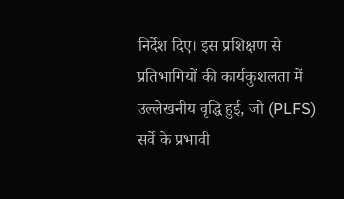निर्देश दिए। इस प्रशिक्षण से प्रतिभागियों की कार्यकुशलता में उल्लेखनीय वृद्धि हुई, जो (PLFS) सर्वे के प्रभावी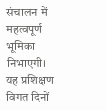संचालन में महत्वपूर्ण भूमिका निभाएगी। यह प्रशिक्षण विगत दिनों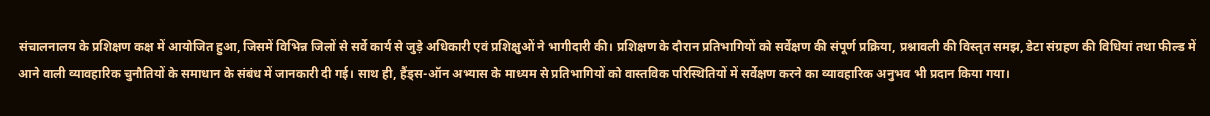संचालनालय के प्रशिक्षण कक्ष में आयोजित हुआ, जिसमें विभिन्न जिलों से सर्वे कार्य से जुड़े अधिकारी एवं प्रशिक्षुओं ने भागीदारी की। प्रशिक्षण के दौरान प्रतिभागियों को सर्वेक्षण की संपूर्ण प्रक्रिया, प्रश्नावली की विस्तृत समझ, डेटा संग्रहण की विधियां तथा फील्ड में आने वाली व्यावहारिक चुनौतियों के समाधान के संबंध में जानकारी दी गई। साथ ही, हैंड्स-ऑन अभ्यास के माध्यम से प्रतिभागियों को वास्तविक परिस्थितियों में सर्वेक्षण करने का व्यावहारिक अनुभव भी प्रदान किया गया।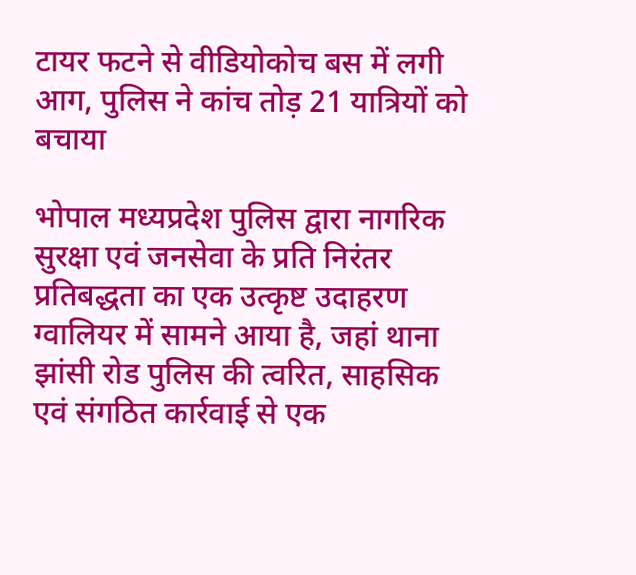टायर फटने से वीडियोकोच बस में लगी आग, पुलिस ने कांच तोड़ 21 यात्रियों को बचाया

भोपाल मध्यप्रदेश पुलिस द्वारा नागरिक सुरक्षा एवं जनसेवा के प्रति निरंतर प्रतिबद्धता का एक उत्कृष्ट उदाहरण ग्वालियर में सामने आया है, जहां थाना झांसी रोड पुलिस की त्वरित, साहसिक एवं संगठित कार्रवाई से एक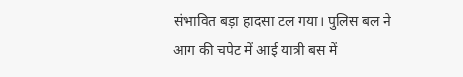संभावित बड़ा हादसा टल गया। पुलिस बल ने आग की चपेट में आई यात्री बस में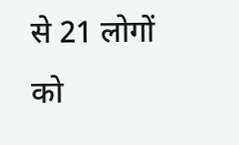से 21 लोगों को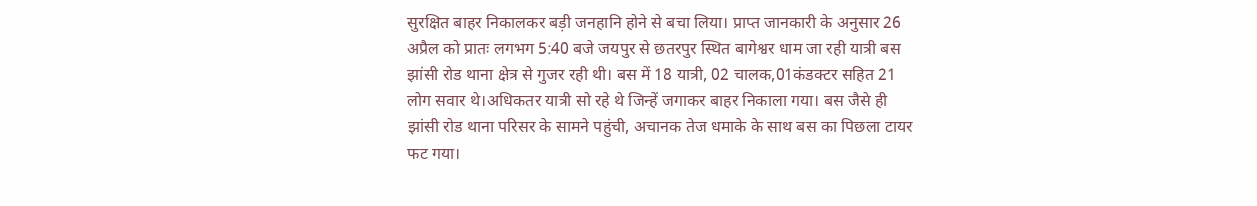सुरक्षित बाहर निकालकर बड़ी जनहानि होने से बचा लिया। प्राप्त जानकारी के अनुसार 26 अप्रैल को प्रातः लगभग 5:40 बजे जयपुर से छतरपुर स्थित बागेश्वर धाम जा रही यात्री बस झांसी रोड थाना क्षेत्र से गुजर रही थी। बस में 18 यात्री, 02 चालक,01कंडक्टर सहित 21 लोग सवार थे।अधिकतर यात्री सो रहे थे जिन्हें जगाकर बाहर निकाला गया। बस जैसे ही झांसी रोड थाना परिसर के सामने पहुंची, अचानक तेज धमाके के साथ बस का पिछला टायर फट गया।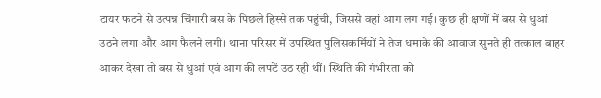टायर फटने से उत्पन्न चिंगारी बस के पिछले हिस्से तक पहुंची, जिससे वहां आग लग गई। कुछ ही क्षणों में बस से धुआं उठने लगा और आग फैलने लगी। थाना परिसर में उपस्थित पुलिसकर्मियों ने तेज धमाके की आवाज सुनते ही तत्काल बाहर आकर देखा तो बस से धुआं एवं आग की लपटें उठ रही थीं। स्थिति की गंभीरता को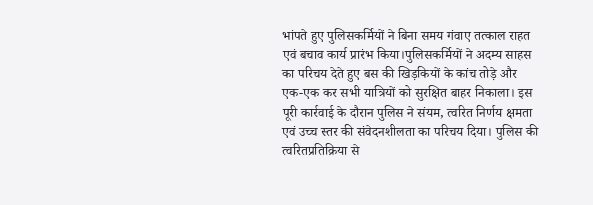भांपते हुए पुलिसकर्मियों ने बिना समय गंवाए तत्काल राहत एवं बचाव कार्य प्रारंभ किया।पुलिसकर्मियों ने अदम्य साहस का परिचय देते हुए बस की खिड़कियों के कांच तोड़े और एक-एक कर सभी यात्रियों को सुरक्षित बाहर निकाला। इस पूरी कार्रवाई के दौरान पुलिस ने संयम, त्वरित निर्णय क्षमता एवं उच्च स्तर की संवेदनशीलता का परिचय दिया। पुलिस की त्‍वरितप्रतिक्रिया से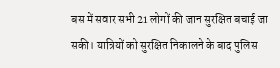बस में सवार सभी 21 लोगों की जान सुरक्षित बचाई जा सकी। यात्रियों को सुरक्षित निकालने के बाद पुलिस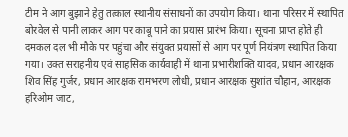टीम ने आग बुझाने हेतु तत्काल स्थानीय संसाधनों का उपयोग किया। थाना परिसर में स्थापित बोरवेल से पानी लाकर आग पर काबू पाने का प्रयास प्रारंभ किया। सूचना प्राप्त होते ही दमकल दल भी मौके पर पहुंचा और संयुक्त प्रयासों से आग पर पूर्ण नियंत्रण स्थापित किया गया। उक्त सराहनीय एवं साहसिक कार्यवाही में थाना प्रभारीशक्ति यादव, प्रधान आरक्षक शिव सिंह गुर्जर, प्रधान आरक्षक रामभरण लोधी, प्रधान आरक्षक सुशांत चौहान, आरक्षक हरिओम जाट,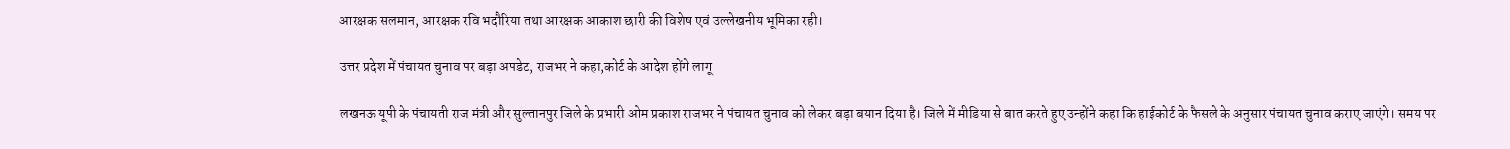आरक्षक सलमान, आरक्षक रवि भदौरिया तथा आरक्षक आकाश छारी की विशेष एवं उल्लेखनीय भूमिका रही।

उत्तर प्रदेश में पंचायत चुनाव पर बड़ा अपडेट, राजभर ने कहा,कोर्ट के आदेश होंगे लागू

लखनऊ यूपी के पंचायती राज मंत्री और सुल्तानपुर जिले के प्रभारी ओम प्रकाश राजभर ने पंचायत चुनाव को लेकर बड़ा बयान दिया है। जिले में मीडिया से बात करते हुए उन्होंने कहा कि हाईकोर्ट के फैसले के अनुसार पंचायत चुनाव कराए जाएंगे। समय पर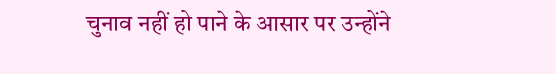चुनाव नहीं हो पाने के आसार पर उन्होंने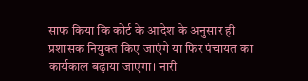साफ किया कि कोर्ट के आदेश के अनुसार ही प्रशासक नियुक्त किए जाएंगे या फिर पंचायत का कार्यकाल बढ़ाया जाएगा। नारी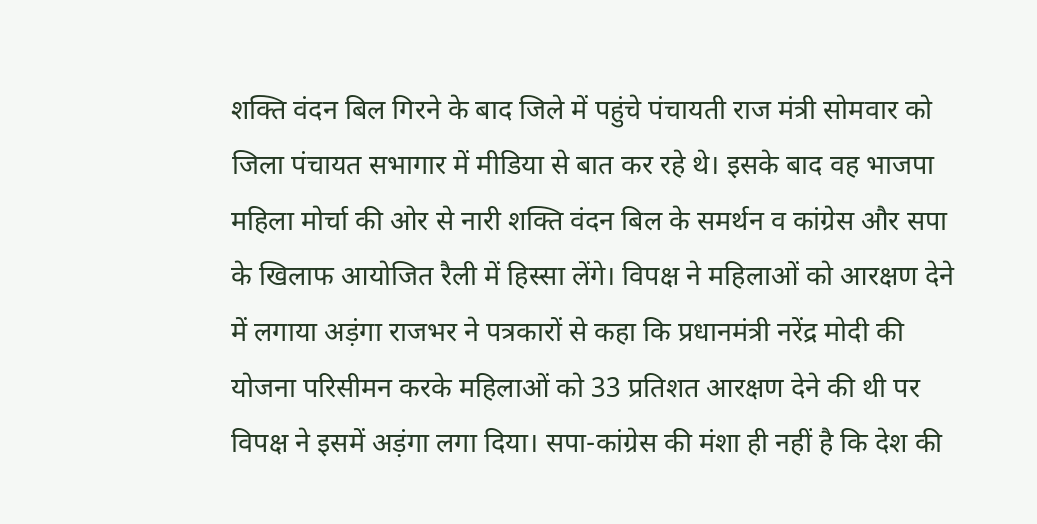शक्ति वंदन बिल गिरने के बाद जिले में पहुंचे पंचायती राज मंत्री सोमवार को जिला पंचायत सभागार में मीडिया से बात कर रहे थे। इसके बाद वह भाजपा महिला मोर्चा की ओर से नारी शक्ति वंदन बिल के समर्थन व कांग्रेस और सपा के खिलाफ आयोजित रैली में हिस्सा लेंगे। विपक्ष ने महिलाओं को आरक्षण देने में लगाया अड़ंगा राजभर ने पत्रकारों से कहा कि प्रधानमंत्री नरेंद्र मोदी की योजना परिसीमन करके महिलाओं को 33 प्रतिशत आरक्षण देने की थी पर विपक्ष ने इसमें अड़ंगा लगा दिया। सपा-कांग्रेस की मंशा ही नहीं है कि देश की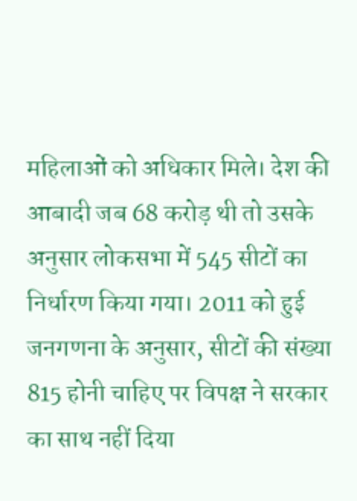महिलाओं को अधिकार मिले। देश की आबादी जब 68 करोड़ थी तो उसके अनुसार लोकसभा में 545 सीटों का निर्धारण किया गया। 2011 को हुई जनगणना के अनुसार, सीटों की संख्या 815 होनी चाहिए पर विपक्ष ने सरकार का साथ नहीं दिया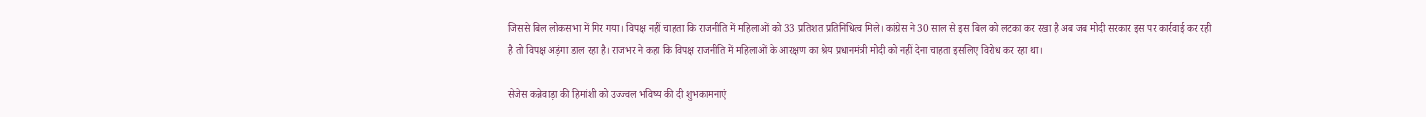जिससे बिल लोकसभा में गिर गया। विपक्ष नहीं चाहता कि राजनीति में महिलाओं को 33 प्रतिशत प्रतिनिधित्व मिले। कांग्रेस ने 30 साल से इस बिल को लटका कर रखा है अब जब मोदी सरकार इस पर कार्रवाई कर रही है तो विपक्ष अड़ंगा डाल रहा है। राजभर ने कहा कि विपक्ष राजनीति में महिलाओं के आरक्षण का श्रेय प्रधानमंत्री मोदी को नहीं देना चाहता इसलिए विरोध कर रहा था।

सेजेस कन्नेवाड़ा की हिमांशी को उज्ज्वल भविष्य की दी शुभकामनाएं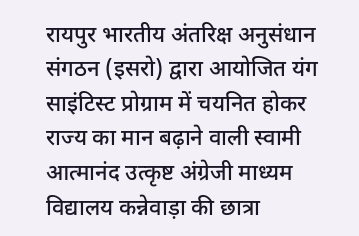रायपुर भारतीय अंतरिक्ष अनुसंधान संगठन (इसरो) द्वारा आयोजित यंग साइंटिस्ट प्रोग्राम में चयनित होकर राज्य का मान बढ़ाने वाली स्वामी आत्मानंद उत्कृष्ट अंग्रेजी माध्यम विद्यालय कन्नेवाड़ा की छात्रा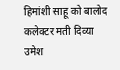हिमांशी साहू को बालोद कलेक्टर मती दिव्या उमेश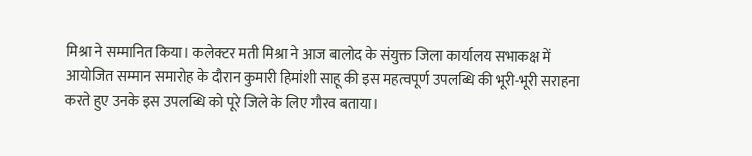मिश्रा ने सम्मानित किया। कलेक्टर मती मिश्रा ने आज बालोद के संयुक्त जिला कार्यालय सभाकक्ष में आयोजित सम्मान समारोह के दौरान कुमारी हिमांशी साहू की इस महत्वपूर्ण उपलब्धि की भूरी-भूरी सराहना करते हुए उनके इस उपलब्धि को पूरे जिले के लिए गौरव बताया।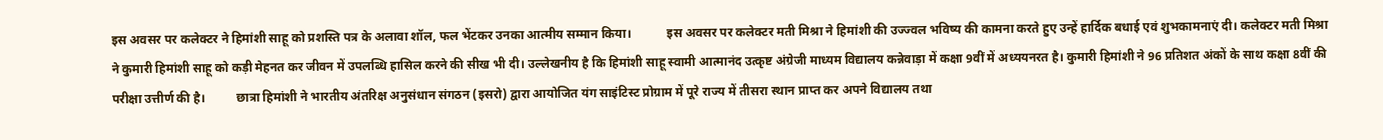इस अवसर पर कलेक्टर ने हिमांशी साहू को प्रशस्ति पत्र के अलावा शॉल, फल भेंटकर उनका आत्मीय सम्मान किया।           इस अवसर पर कलेक्टर मती मिश्रा ने हिमांशी की उज्ज्वल भविष्य की कामना करते हुए उन्हें हार्दिक बधाई एवं शुभकामनाएं दी। कलेक्टर मती मिश्रा ने कुमारी हिमांशी साहू को कड़ी मेहनत कर जीवन में उपलब्धि हासिल करने की सीख भी दी। उल्लेखनीय है कि हिमांशी साहू स्वामी आत्मानंद उत्कृष्ट अंग्रेजी माध्यम विद्यालय कन्नेवाड़ा में कक्षा 9वीं में अध्ययनरत है। कुमारी हिमांशी ने 96 प्रतिशत अंकों के साथ कक्षा 8वीं की परीक्षा उत्तीर्ण की है।          छात्रा हिमांशी ने भारतीय अंतरिक्ष अनुसंधान संगठन (इसरो) द्वारा आयोजित यंग साइंटिस्ट प्रोग्राम में पूरे राज्य में तीसरा स्थान प्राप्त कर अपने विद्यालय तथा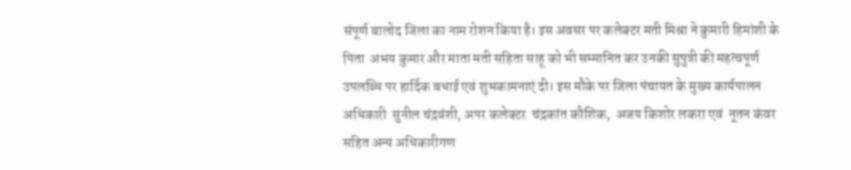संपूर्ण बालोद जिला का नाम रोशन किया है। इस अवसर पर कलेक्टर मती मिश्रा ने कुमारी हिमांशी के पिता  अभय कुमार और माता मती सहिता साहू को भी सम्मानित कर उनकी सुपुत्री की महत्वपूर्ण उपलब्धि पर हार्दिक बधाई एवं शुभकामनाएं दी। इस मौके पर जिला पंचायत के मुख्य कार्यपालन अधिकारी  सुनील चंद्रवंशी, अपर कलेक्टर  चंद्रकांत कौशिक,  अजय किशोर लकरा एवं  नूतन कंवर सहित अन्य अधिकारीगण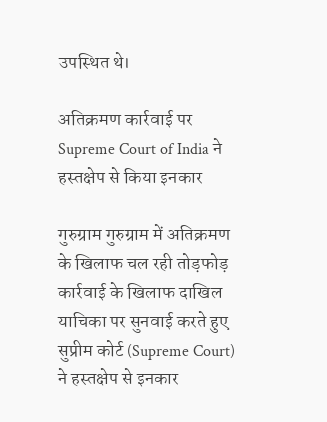उपस्थित थे।

अतिक्रमण कार्रवाई पर Supreme Court of India ने हस्तक्षेप से किया इनकार

गुरुग्राम गुरुग्राम में अतिक्रमण के खिलाफ चल रही तोड़फोड़ कार्रवाई के खिलाफ दाखिल याचिका पर सुनवाई करते हुए सुप्रीम कोर्ट (Supreme Court) ने हस्तक्षेप से इनकार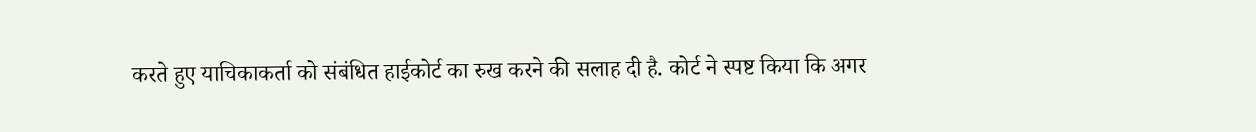करते हुए याचिकाकर्ता को संबंधित हाईकोर्ट का रुख करने की सलाह दी है. कोर्ट ने स्पष्ट किया कि अगर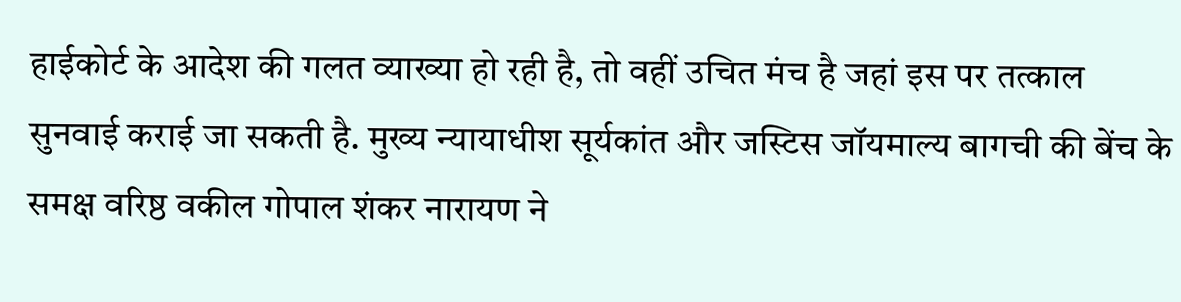हाईकोर्ट के आदेश की गलत व्याख्या हो रही है, तो वहीं उचित मंच है जहां इस पर तत्काल सुनवाई कराई जा सकती है. मुख्य न्यायाधीश सूर्यकांत और जस्टिस जॉयमाल्य बागची की बेंच के समक्ष वरिष्ठ वकील गोपाल शंकर नारायण ने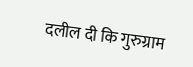दलील दी कि गुरुग्राम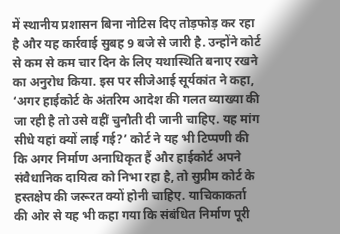में स्थानीय प्रशासन बिना नोटिस दिए तोड़फोड़ कर रहा है और यह कार्रवाई सुबह 9 बजे से जारी है. उन्होंने कोर्ट से कम से कम चार दिन के लिए यथास्थिति बनाए रखने का अनुरोध किया. इस पर सीजेआई सूर्यकांत ने कहा, ‘अगर हाईकोर्ट के अंतरिम आदेश की गलत व्याख्या की जा रही है तो उसे वहीं चुनौती दी जानी चाहिए. यह मांग सीधे यहां क्यों लाई गई?’ कोर्ट ने यह भी टिप्पणी की कि अगर निर्माण अनाधिकृत हैं और हाईकोर्ट अपने संवैधानिक दायित्व को निभा रहा है, तो सुप्रीम कोर्ट के हस्तक्षेप की जरूरत क्यों होनी चाहिए. याचिकाकर्ता की ओर से यह भी कहा गया कि संबंधित निर्माण पूरी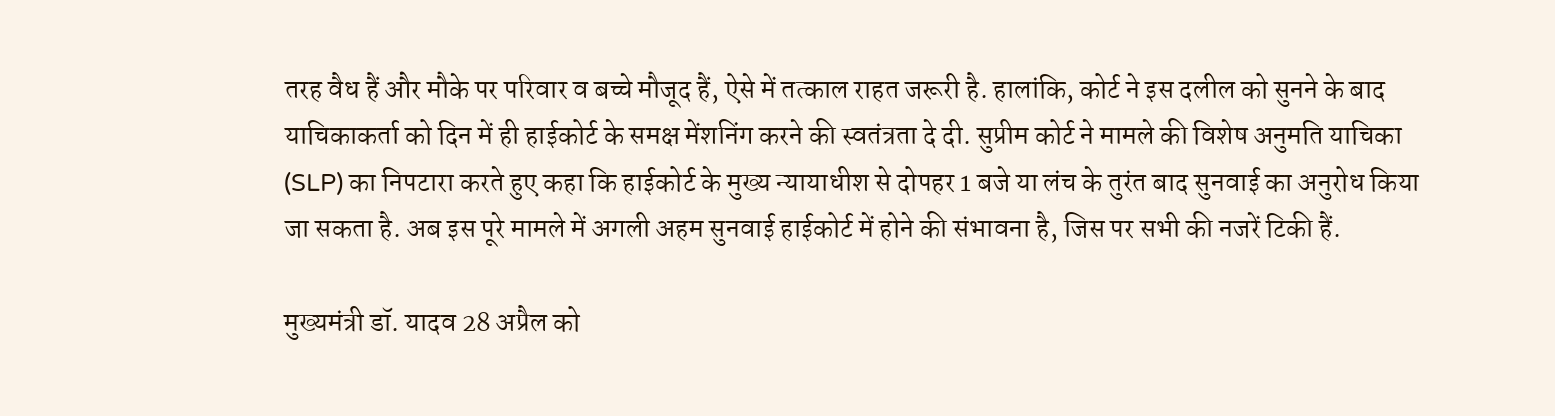तरह वैध हैं और मौके पर परिवार व बच्चे मौजूद हैं, ऐसे में तत्काल राहत जरूरी है. हालांकि, कोर्ट ने इस दलील को सुनने के बाद याचिकाकर्ता को दिन में ही हाईकोर्ट के समक्ष मेंशनिंग करने की स्वतंत्रता दे दी. सुप्रीम कोर्ट ने मामले की विशेष अनुमति याचिका (SLP) का निपटारा करते हुए कहा कि हाईकोर्ट के मुख्य न्यायाधीश से दोपहर 1 बजे या लंच के तुरंत बाद सुनवाई का अनुरोध किया जा सकता है. अब इस पूरे मामले में अगली अहम सुनवाई हाईकोर्ट में होने की संभावना है, जिस पर सभी की नजरें टिकी हैं.

मुख्यमंत्री डॉ. यादव 28 अप्रैल को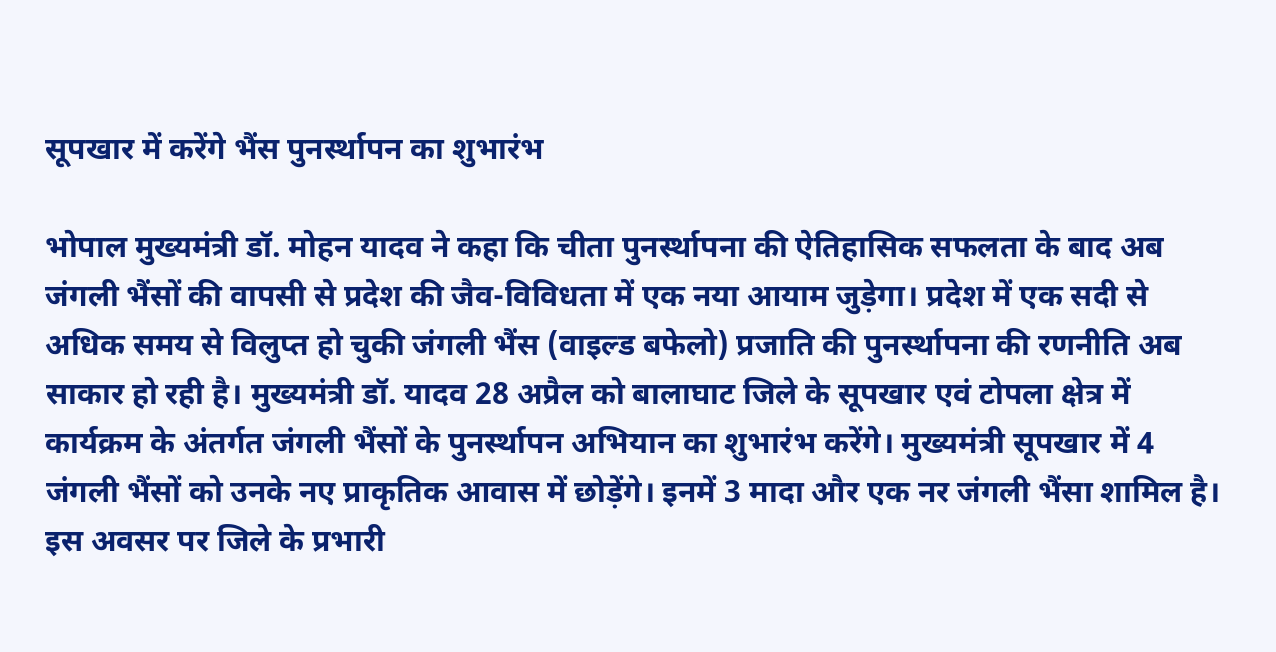सूपखार में करेंगे भैंस पुनर्स्थापन का शुभारंभ

भोपाल मुख्यमंत्री डॉ. मोहन यादव ने कहा कि चीता पुनर्स्थापना की ऐतिहासिक सफलता के बाद अब जंगली भैंसों की वापसी से प्रदेश की जैव-विविधता में एक नया आयाम जुड़ेगा। प्रदेश में एक सदी से अधिक समय से विलुप्त हो चुकी जंगली भैंस (वाइल्ड बफेलो) प्रजाति की पुनर्स्थापना की रणनीति अब साकार हो रही है। मुख्यमंत्री डॉ. यादव 28 अप्रैल को बालाघाट जिले के सूपखार एवं टोपला क्षेत्र में कार्यक्रम के अंतर्गत जंगली भैंसों के पुनर्स्थापन अभियान का शुभारंभ करेंगे। मुख्यमंत्री सूपखार में 4 जंगली भैंसों को उनके नए प्राकृतिक आवास में छोड़ेंगे। इनमें 3 मादा और एक नर जंगली भैंसा शामिल है। इस अवसर पर जिले के प्रभारी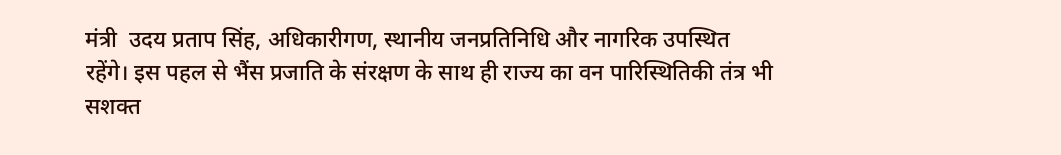मंत्री  उदय प्रताप सिंह, अधिकारीगण, स्थानीय जनप्रतिनिधि और नागरिक उपस्थित रहेंगे। इस पहल से भैंस प्रजाति के संरक्षण के साथ ही राज्य का वन पारिस्थितिकी तंत्र भी सशक्त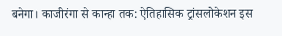बनेगा। काजीरंगा से कान्हा तक: ऐतिहासिक ट्रांसलोकेशन इस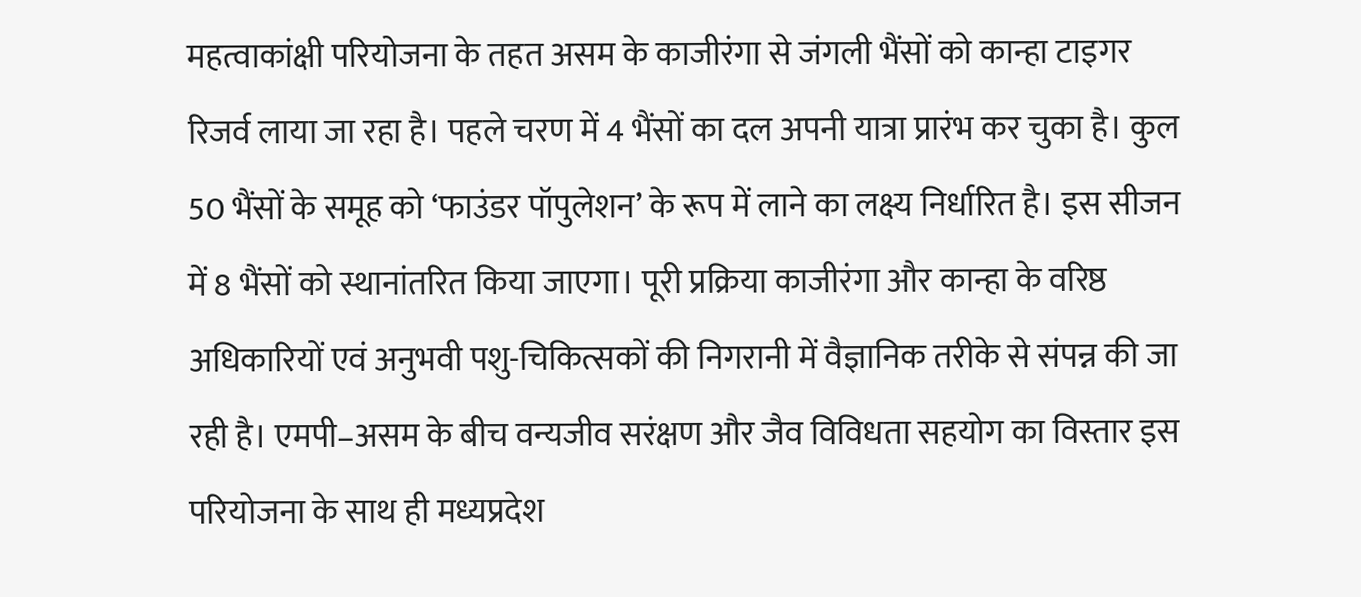महत्वाकांक्षी परियोजना के तहत असम के काजीरंगा से जंगली भैंसों को कान्हा टाइगर रिजर्व लाया जा रहा है। पहले चरण में 4 भैंसों का दल अपनी यात्रा प्रारंभ कर चुका है। कुल 50 भैंसों के समूह को ‘फाउंडर पॉपुलेशन’ के रूप में लाने का लक्ष्य निर्धारित है। इस सीजन में 8 भैंसों को स्थानांतरित किया जाएगा। पूरी प्रक्रिया काजीरंगा और कान्हा के वरिष्ठ अधिकारियों एवं अनुभवी पशु-चिकित्सकों की निगरानी में वैज्ञानिक तरीके से संपन्न की जा रही है। एमपी–असम के बीच वन्यजीव सरंक्षण और जैव विविधता सहयोग का विस्तार इस परियोजना के साथ ही मध्यप्रदेश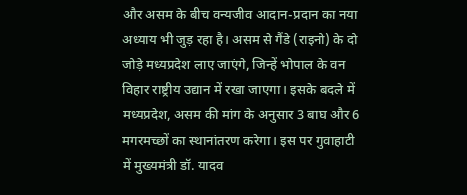और असम के बीच वन्यजीव आदान-प्रदान का नया अध्याय भी जुड़ रहा है। असम से गैंडे (राइनो) के दो जोड़े मध्यप्रदेश लाए जाएंगे, जिन्हें भोपाल के वन विहार राष्ट्रीय उद्यान में रखा जाएगा। इसके बदले में मध्यप्रदेश, असम की मांग के अनुसार 3 बाघ और 6 मगरमच्छों का स्थानांतरण करेगा। इस पर गुवाहाटी में मुख्यमंत्री डॉ. यादव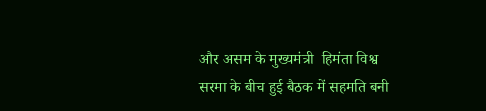और असम के मुख्यमंत्री  हिमंता विश्व सरमा के बीच हुई बैठक में सहमति बनी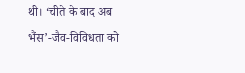थी। ‘चीते के बाद अब भैंस’-जैव-विविधता को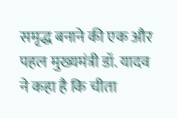समृद्ध बनाने की एक और पहल मुख्यमंत्री डॉ. यादव ने कहा है कि चीता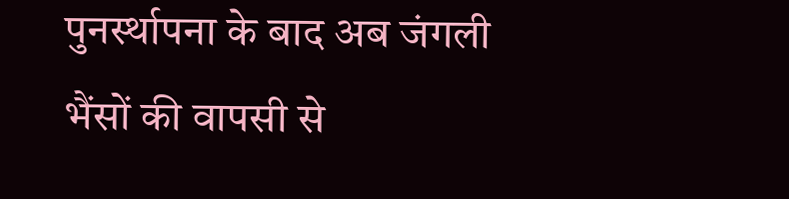पुनर्स्थापना के बाद अब जंगली भैंसों की वापसी से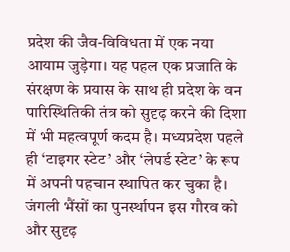प्रदेश की जैव-विविधता में एक नया आयाम जुड़ेगा। यह पहल एक प्रजाति के संरक्षण के प्रयास के साथ ही प्रदेश के वन पारिस्थितिकी तंत्र को सुदृढ़ करने की दिशा में भी महत्वपूर्ण कदम है। मध्यप्रदेश पहले ही ‘टाइगर स्टेट’ और ‘लेपर्ड स्टेट’ के रूप में अपनी पहचान स्थापित कर चुका है। जंगली भैंसों का पुनर्स्थापन इस गौरव को और सुदृढ़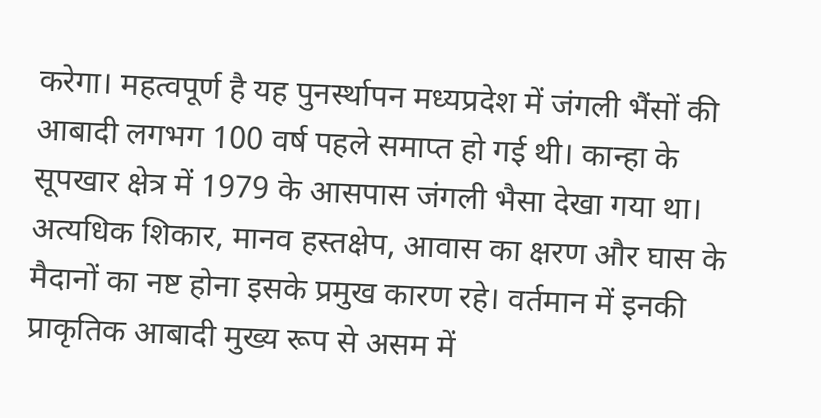करेगा। महत्वपूर्ण है यह पुनर्स्थापन मध्यप्रदेश में जंगली भैंसों की आबादी लगभग 100 वर्ष पहले समाप्त हो गई थी। कान्हा के सूपखार क्षेत्र में 1979 के आसपास जंगली भैसा देखा गया था। अत्यधिक शिकार, मानव हस्तक्षेप, आवास का क्षरण और घास के मैदानों का नष्ट होना इसके प्रमुख कारण रहे। वर्तमान में इनकी प्राकृतिक आबादी मुख्य रूप से असम में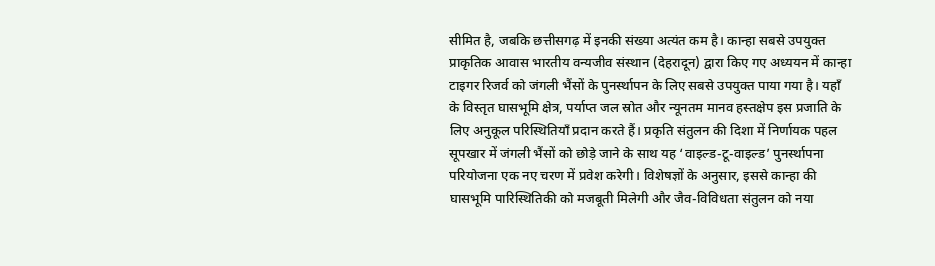सीमित है, जबकि छत्तीसगढ़ में इनकी संख्या अत्यंत कम है। कान्हा सबसे उपयुक्त प्राकृतिक आवास भारतीय वन्यजीव संस्थान (देहरादून) द्वारा किए गए अध्ययन में कान्हा टाइगर रिजर्व को जंगली भैंसों के पुनर्स्थापन के लिए सबसे उपयुक्त पाया गया है। यहाँ के विस्तृत घासभूमि क्षेत्र, पर्याप्त जल स्रोत और न्यूनतम मानव हस्तक्षेप इस प्रजाति के लिए अनुकूल परिस्थितियाँ प्रदान करते हैं। प्रकृति संतुलन की दिशा में निर्णायक पहल सूपखार में जंगली भैंसों को छोड़े जाने के साथ यह ‘वाइल्ड-टू-वाइल्ड’ पुनर्स्थापना परियोजना एक नए चरण में प्रवेश करेगी। विशेषज्ञों के अनुसार, इससे कान्हा की घासभूमि पारिस्थितिकी को मजबूती मिलेगी और जैव-विविधता संतुलन को नया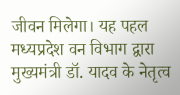जीवन मिलेगा। यह पहल मध्यप्रदेश वन विभाग द्वारा मुख्यमंत्री डॉ. यादव के नेतृत्व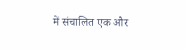में संचालित एक और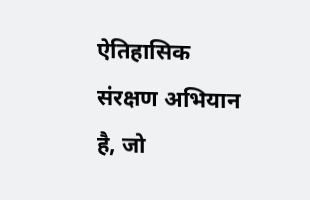ऐतिहासिक संरक्षण अभियान है, जो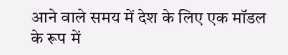आने वाले समय में देश के लिए एक मॉडल के रूप में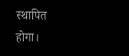स्थापित होगा।